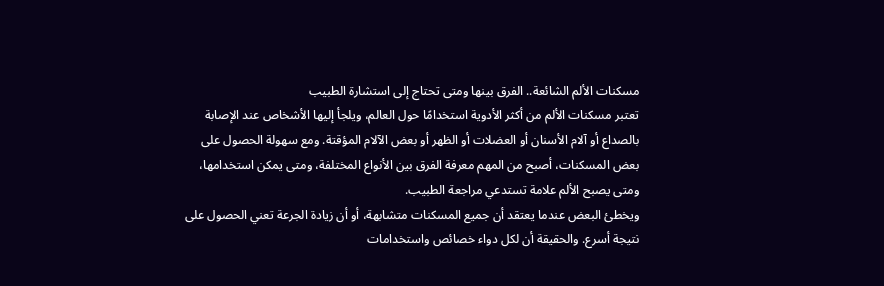مسكنات الألم الشائعة.. الفرق بينها ومتى تحتاج إلى استشارة الطبيب
تعتبر مسكنات الألم من أكثر الأدوية استخدامًا حول العالم، ويلجأ إليها الأشخاص عند الإصابة بالصداع أو آلام الأسنان أو العضلات أو الظهر أو بعض الآلام المؤقتة. ومع سهولة الحصول على بعض المسكنات، أصبح من المهم معرفة الفرق بين الأنواع المختلفة، ومتى يمكن استخدامها، ومتى يصبح الألم علامة تستدعي مراجعة الطبيب.
ويخطئ البعض عندما يعتقد أن جميع المسكنات متشابهة، أو أن زيادة الجرعة تعني الحصول على نتيجة أسرع. والحقيقة أن لكل دواء خصائص واستخدامات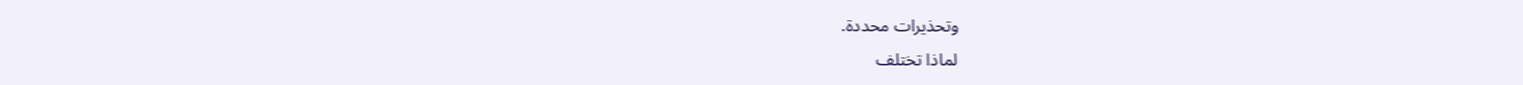وتحذيرات محددة.
لماذا تختلف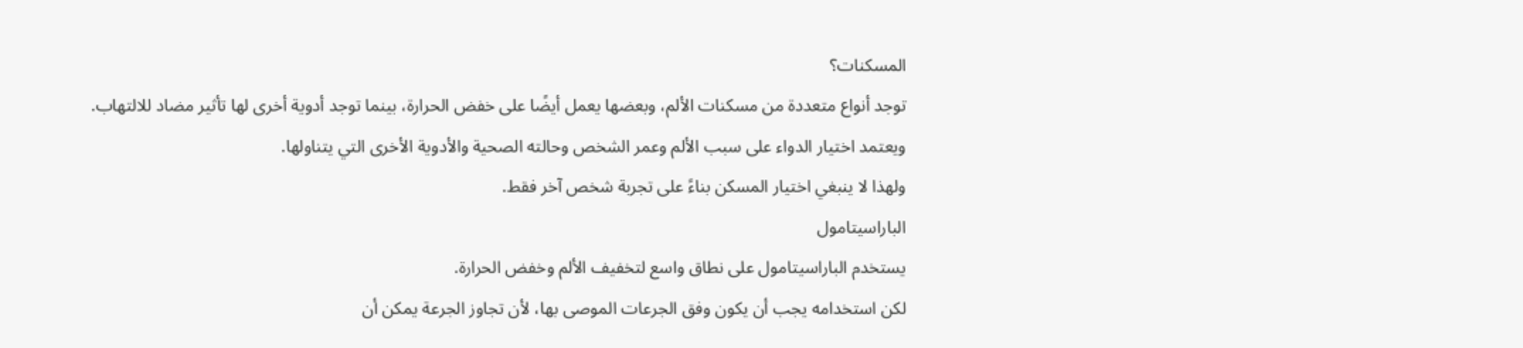المسكنات؟
توجد أنواع متعددة من مسكنات الألم، وبعضها يعمل أيضًا على خفض الحرارة، بينما توجد أدوية أخرى لها تأثير مضاد للالتهاب.
ويعتمد اختيار الدواء على سبب الألم وعمر الشخص وحالته الصحية والأدوية الأخرى التي يتناولها.
ولهذا لا ينبغي اختيار المسكن بناءً على تجربة شخص آخر فقط.
الباراسيتامول
يستخدم الباراسيتامول على نطاق واسع لتخفيف الألم وخفض الحرارة.
لكن استخدامه يجب أن يكون وفق الجرعات الموصى بها، لأن تجاوز الجرعة يمكن أن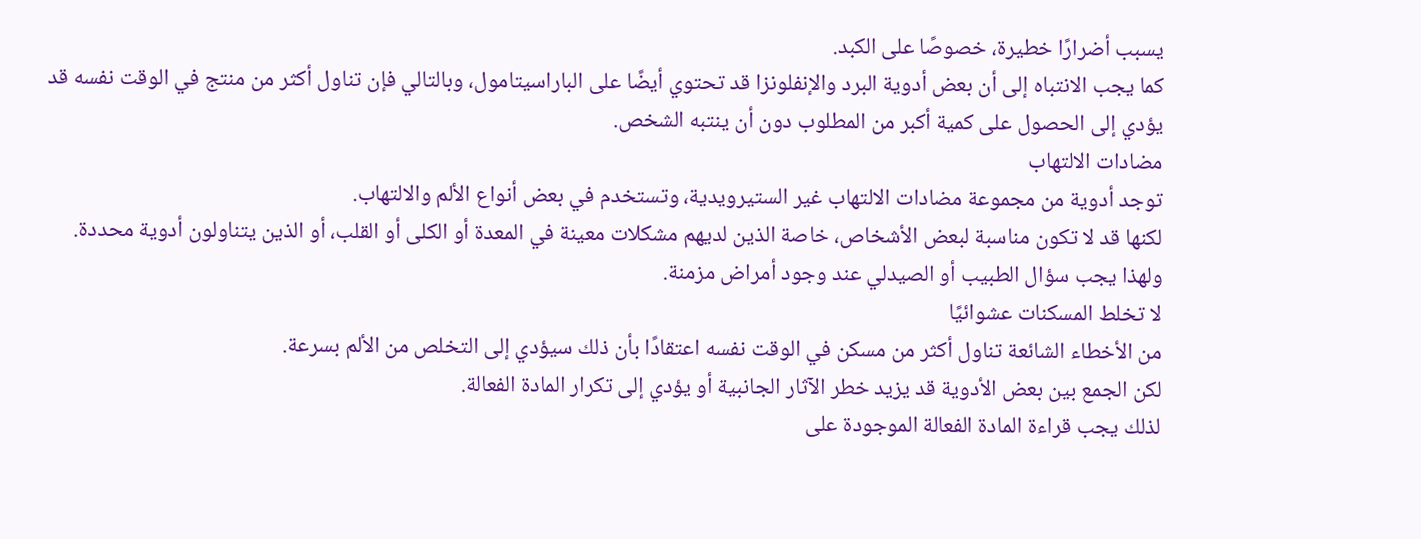يسبب أضرارًا خطيرة، خصوصًا على الكبد.
كما يجب الانتباه إلى أن بعض أدوية البرد والإنفلونزا قد تحتوي أيضًا على الباراسيتامول، وبالتالي فإن تناول أكثر من منتج في الوقت نفسه قد يؤدي إلى الحصول على كمية أكبر من المطلوب دون أن ينتبه الشخص.
مضادات الالتهاب
توجد أدوية من مجموعة مضادات الالتهاب غير الستيرويدية، وتستخدم في بعض أنواع الألم والالتهاب.
لكنها قد لا تكون مناسبة لبعض الأشخاص، خاصة الذين لديهم مشكلات معينة في المعدة أو الكلى أو القلب، أو الذين يتناولون أدوية محددة.
ولهذا يجب سؤال الطبيب أو الصيدلي عند وجود أمراض مزمنة.
لا تخلط المسكنات عشوائيًا
من الأخطاء الشائعة تناول أكثر من مسكن في الوقت نفسه اعتقادًا بأن ذلك سيؤدي إلى التخلص من الألم بسرعة.
لكن الجمع بين بعض الأدوية قد يزيد خطر الآثار الجانبية أو يؤدي إلى تكرار المادة الفعالة.
لذلك يجب قراءة المادة الفعالة الموجودة على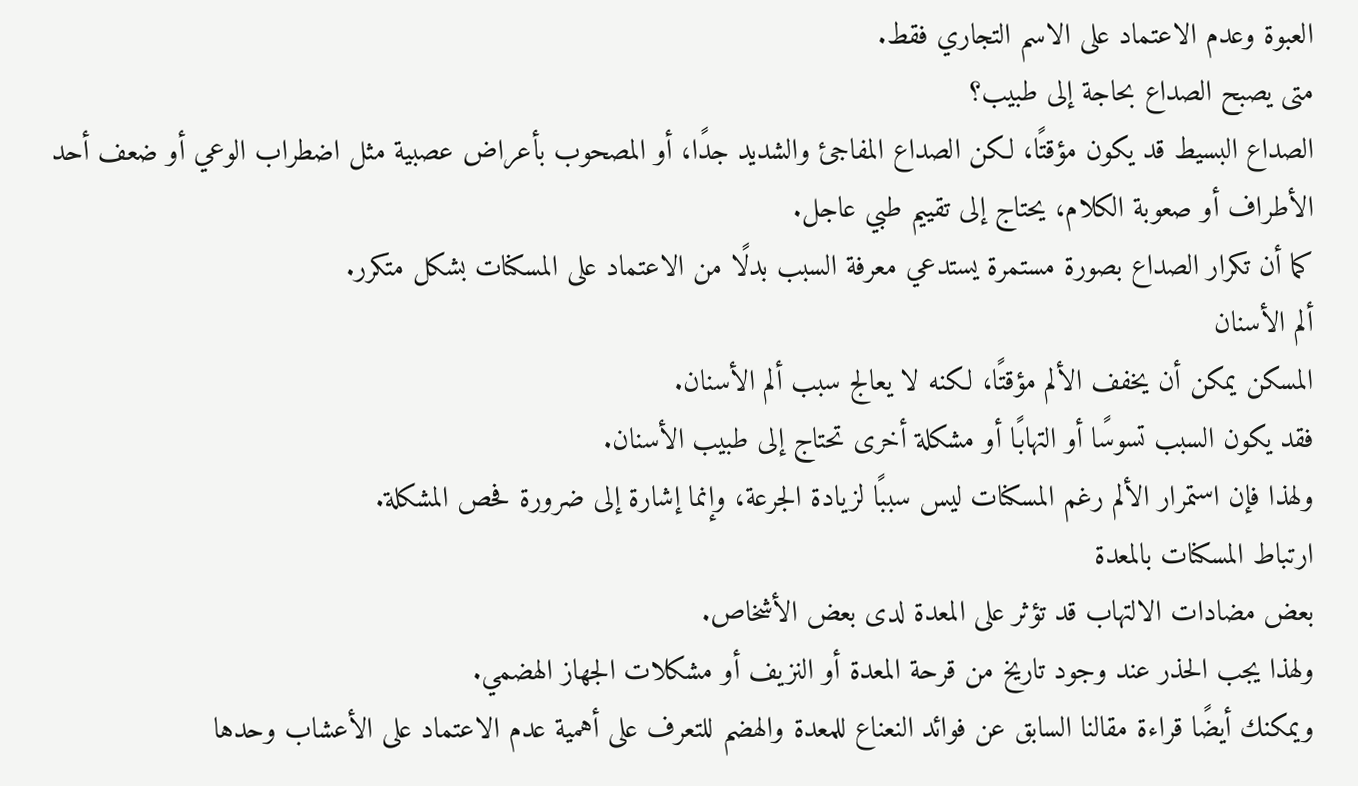العبوة وعدم الاعتماد على الاسم التجاري فقط.
متى يصبح الصداع بحاجة إلى طبيب؟
الصداع البسيط قد يكون مؤقتًا، لكن الصداع المفاجئ والشديد جدًا، أو المصحوب بأعراض عصبية مثل اضطراب الوعي أو ضعف أحد الأطراف أو صعوبة الكلام، يحتاج إلى تقييم طبي عاجل.
كما أن تكرار الصداع بصورة مستمرة يستدعي معرفة السبب بدلًا من الاعتماد على المسكنات بشكل متكرر.
ألم الأسنان
المسكن يمكن أن يخفف الألم مؤقتًا، لكنه لا يعالج سبب ألم الأسنان.
فقد يكون السبب تسوسًا أو التهابًا أو مشكلة أخرى تحتاج إلى طبيب الأسنان.
ولهذا فإن استمرار الألم رغم المسكنات ليس سببًا لزيادة الجرعة، وإنما إشارة إلى ضرورة فحص المشكلة.
ارتباط المسكنات بالمعدة
بعض مضادات الالتهاب قد تؤثر على المعدة لدى بعض الأشخاص.
ولهذا يجب الحذر عند وجود تاريخ من قرحة المعدة أو النزيف أو مشكلات الجهاز الهضمي.
ويمكنك أيضًا قراءة مقالنا السابق عن فوائد النعناع للمعدة والهضم للتعرف على أهمية عدم الاعتماد على الأعشاب وحدها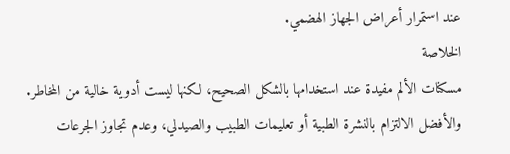عند استمرار أعراض الجهاز الهضمي.
الخلاصة
مسكنات الألم مفيدة عند استخدامها بالشكل الصحيح، لكنها ليست أدوية خالية من المخاطر.
والأفضل الالتزام بالنشرة الطبية أو تعليمات الطبيب والصيدلي، وعدم تجاوز الجرعات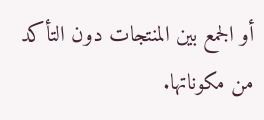أو الجمع بين المنتجات دون التأكد من مكوناتها.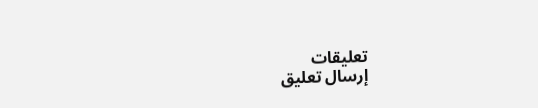تعليقات
إرسال تعليق